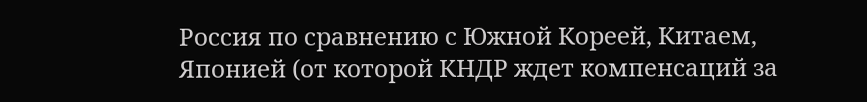Россия по сравнению с Южной Кореей, Китаем, Японией (от которой КНДР ждет компенсаций за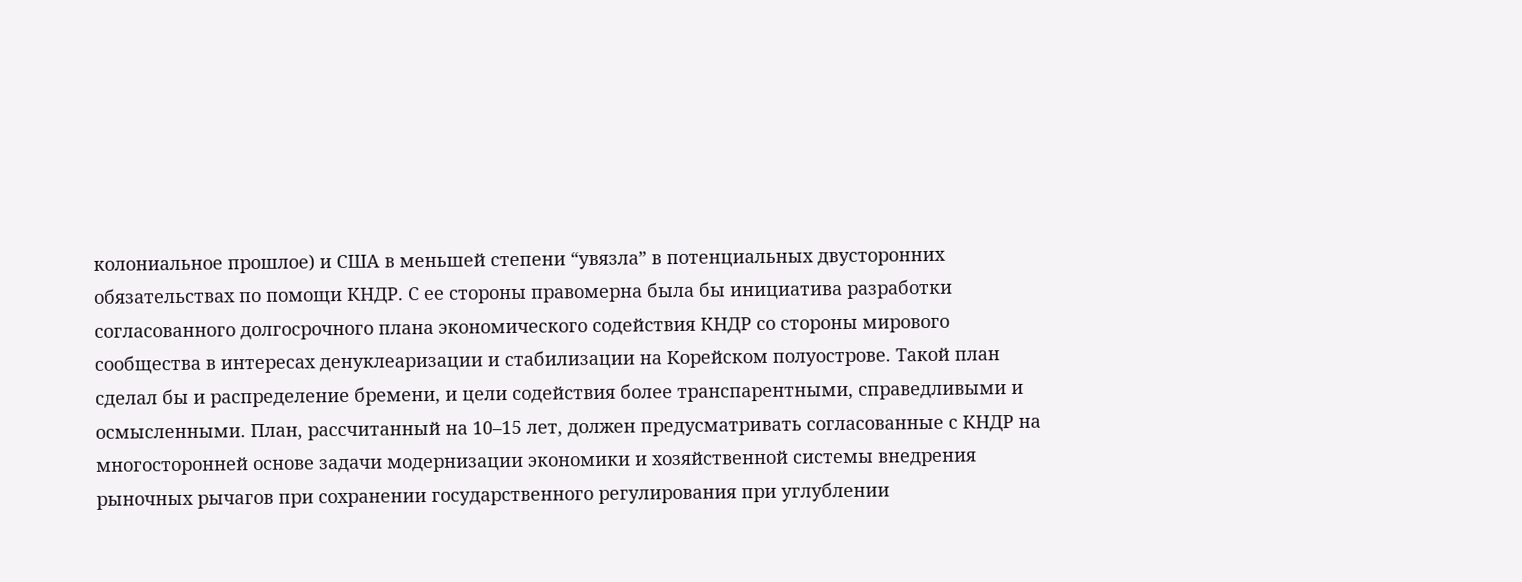колониальное прошлое) и США в меньшей степени “увязла” в потенциальных двусторонних обязательствах по помощи КНДР. С ее стороны правомерна была бы инициатива разработки согласованного долгосрочного плана экономического содействия КНДР со стороны мирового сообщества в интересах денуклеаризации и стабилизации на Корейском полуострове. Такой план сделал бы и распределение бремени, и цели содействия более транспарентными, справедливыми и осмысленными. План, рассчитанный на 10–15 лет, должен предусматривать согласованные с КНДР на многосторонней основе задачи модернизации экономики и хозяйственной системы внедрения рыночных рычагов при сохранении государственного регулирования при углублении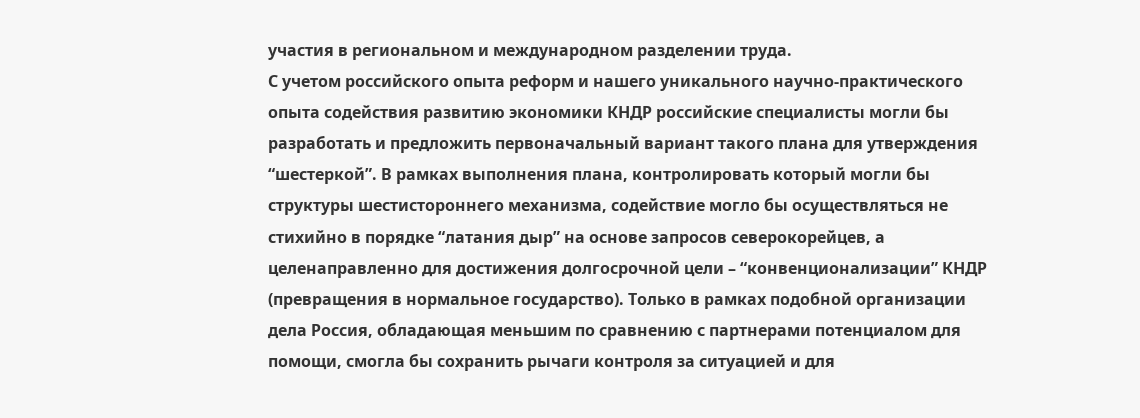участия в региональном и международном разделении труда.
С учетом российского опыта реформ и нашего уникального научно-практического опыта содействия развитию экономики КНДР российские специалисты могли бы разработать и предложить первоначальный вариант такого плана для утверждения “шестеркой”. В рамках выполнения плана, контролировать который могли бы структуры шестистороннего механизма, содействие могло бы осуществляться не стихийно в порядке “латания дыр” на основе запросов северокорейцев, а целенаправленно для достижения долгосрочной цели – “конвенционализации” КНДР (превращения в нормальное государство). Только в рамках подобной организации дела Россия, обладающая меньшим по сравнению с партнерами потенциалом для помощи, смогла бы сохранить рычаги контроля за ситуацией и для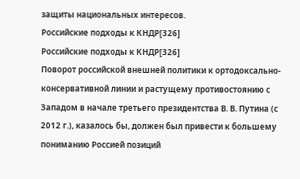защиты национальных интересов.
Российские подходы к КНДР[326]
Российские подходы к КНДР[326]
Поворот российской внешней политики к ортодоксально-консервативной линии и растущему противостоянию с Западом в начале третьего президентства В. В. Путина (с 2012 г.), казалось бы, должен был привести к большему пониманию Россией позиций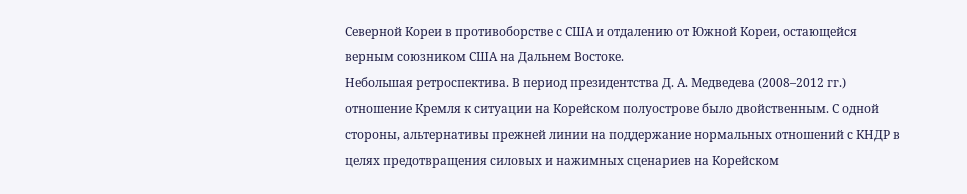Северной Кореи в противоборстве с США и отдалению от Южной Кореи, остающейся верным союзником США на Дальнем Востоке.
Небольшая ретроспектива. В период президентства Д. А. Медведева (2008–2012 гг.) отношение Кремля к ситуации на Корейском полуострове было двойственным. С одной стороны, альтернативы прежней линии на поддержание нормальных отношений с КНДР в целях предотвращения силовых и нажимных сценариев на Корейском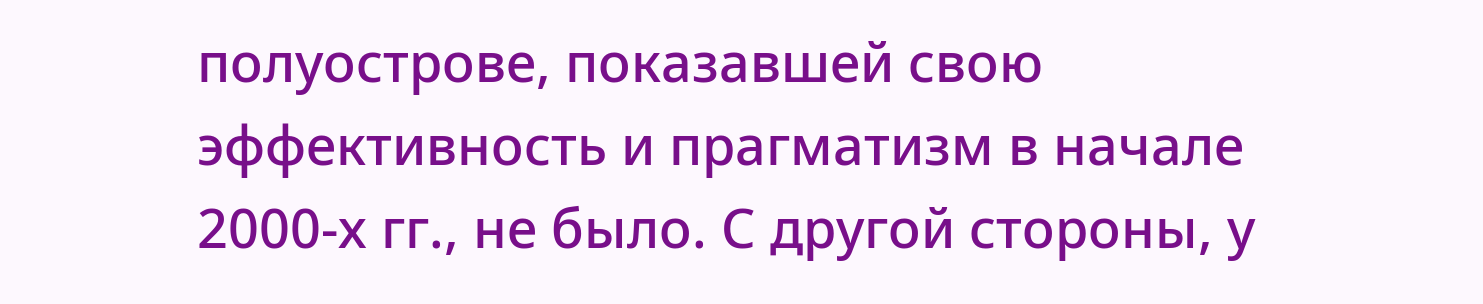полуострове, показавшей свою эффективность и прагматизм в начале 2000-х гг., не было. С другой стороны, у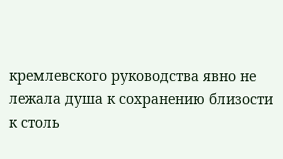кремлевского руководства явно не лежала душа к сохранению близости к столь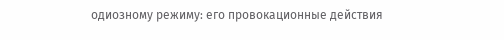одиозному режиму: его провокационные действия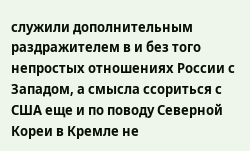служили дополнительным раздражителем в и без того непростых отношениях России с Западом, а смысла ссориться с США еще и по поводу Северной Кореи в Кремле не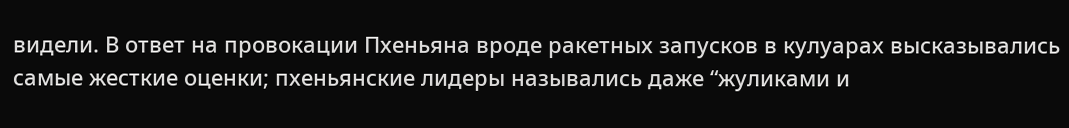видели. В ответ на провокации Пхеньяна вроде ракетных запусков в кулуарах высказывались самые жесткие оценки; пхеньянские лидеры назывались даже “жуликами и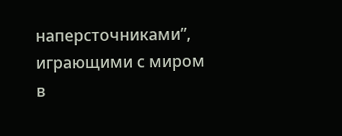наперсточниками”, играющими с миром в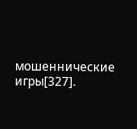мошеннические игры[327].